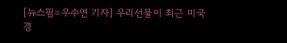[뉴스핌=우수연 기자] 우리선물이 최근 미국 경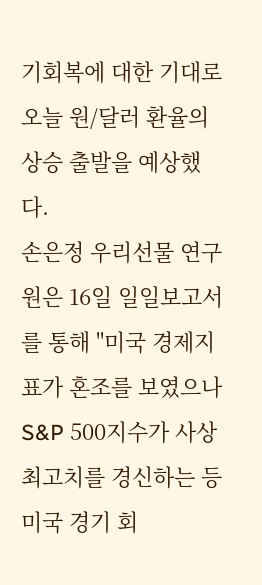기회복에 대한 기대로 오늘 원/달러 환율의 상승 출발을 예상했다.
손은정 우리선물 연구원은 16일 일일보고서를 통해 "미국 경제지표가 혼조를 보였으나 S&P 500지수가 사상 최고치를 경신하는 등 미국 경기 회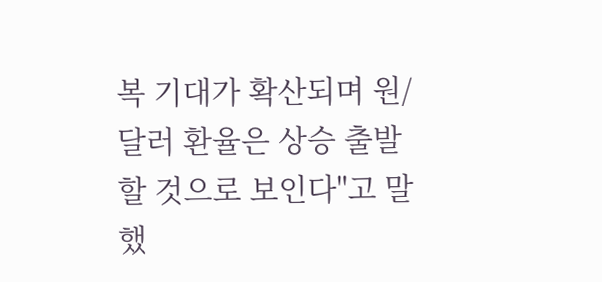복 기대가 확산되며 원/달러 환율은 상승 출발할 것으로 보인다"고 말했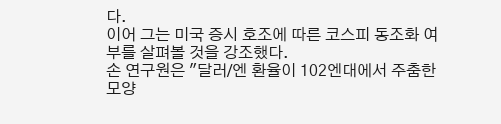다.
이어 그는 미국 증시 호조에 따른 코스피 동조화 여부를 살펴볼 것을 강조했다.
손 연구원은 "달러/엔 환율이 102엔대에서 주춤한 모양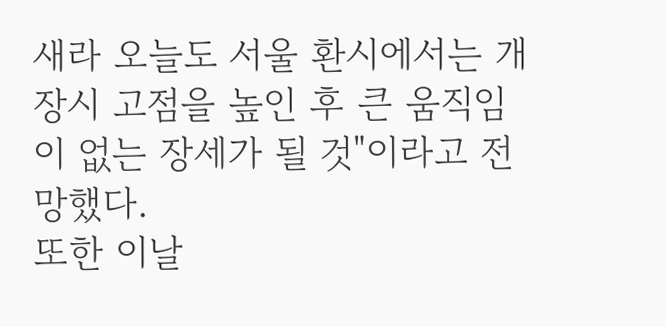새라 오늘도 서울 환시에서는 개장시 고점을 높인 후 큰 움직임이 없는 장세가 될 것"이라고 전망했다.
또한 이날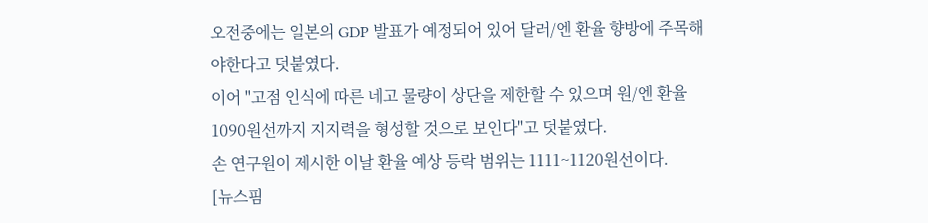오전중에는 일본의 GDP 발표가 예정되어 있어 달러/엔 환율 향방에 주목해야한다고 덧붙였다.
이어 "고점 인식에 따른 네고 물량이 상단을 제한할 수 있으며 원/엔 환율 1090원선까지 지지력을 형성할 것으로 보인다"고 덧붙였다.
손 연구원이 제시한 이날 환율 예상 등락 범위는 1111~1120원선이다.
[뉴스핌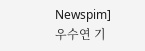Newspim] 우수연 기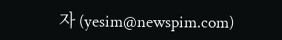자 (yesim@newspim.com)